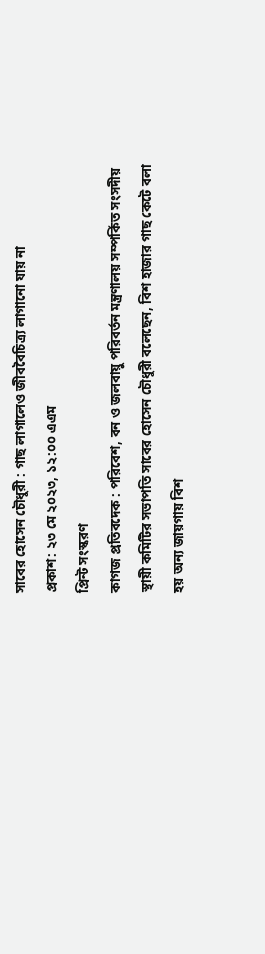সাবের হোসেন চৌধুরী : গাছ লাগালেও জীববৈচিত্র্য লাগানো যায় না
প্রকাশ: ২৩ মে ২০২৩, ১২:০০ এএম
প্রিন্ট সংস্করণ
কাগজ প্রতিবদেক : পরিবেশ, বন ও জলবায়ু পরিবর্তন মন্ত্রণালয় সম্পর্কিত সংসদীয় স্থায়ী কমিটির সভাপতি সাবের হোসেন চৌধুরী বলেছেন, বিশ হাজার গাছ কেটে বলা হয় অন্য জায়গায় বিশ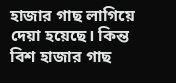হাজার গাছ লাগিয়ে দেয়া হয়েছে। কিন্ত বিশ হাজার গাছ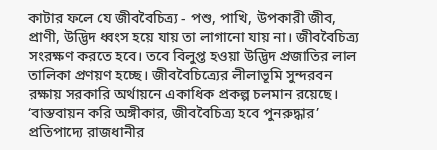কাটার ফলে যে জীববৈচিত্র্য - পশু, পাখি, উপকারী জীব, প্রাণী, উদ্ভিদ ধ্বংস হয়ে যায় তা লাগানো যায় না। জীববৈচিত্র্য সংরক্ষণ করতে হবে। তবে বিলুপ্ত হওয়া উদ্ভিদ প্রজাতির লাল তালিকা প্রণয়ণ হচ্ছে। জীববৈচিত্র্যের লীলাভূমি সুন্দরবন রক্ষায় সরকারি অর্থায়নে একাধিক প্রকল্প চলমান রয়েছে।
‘বাস্তবায়ন করি অঙ্গীকার, জীববৈচিত্র্য হবে পুনরুদ্ধার’ প্রতিপাদ্যে রাজধানীর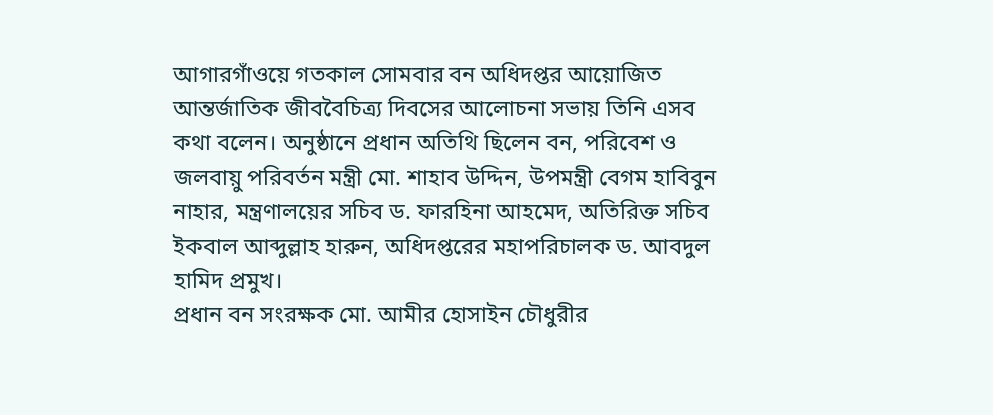আগারগাঁওয়ে গতকাল সোমবার বন অধিদপ্তর আয়োজিত আন্তর্জাতিক জীববৈচিত্র্য দিবসের আলোচনা সভায় তিনি এসব কথা বলেন। অনুষ্ঠানে প্রধান অতিথি ছিলেন বন, পরিবেশ ও জলবায়ু পরিবর্তন মন্ত্রী মো. শাহাব উদ্দিন, উপমন্ত্রী বেগম হাবিবুন নাহার, মন্ত্রণালয়ের সচিব ড. ফারহিনা আহমেদ, অতিরিক্ত সচিব ইকবাল আব্দুল্লাহ হারুন, অধিদপ্তরের মহাপরিচালক ড. আবদুল হামিদ প্রমুখ।
প্রধান বন সংরক্ষক মো. আমীর হোসাইন চৌধুরীর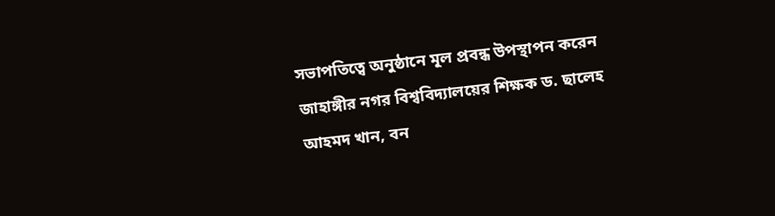সভাপতিত্বে অনুষ্ঠানে মূল প্রবন্ধ উপস্থাপন করেন জাহাঙ্গীর নগর বিশ্ববিদ্যালয়ের শিক্ষক ড. ছালেহ আহমদ খান, বন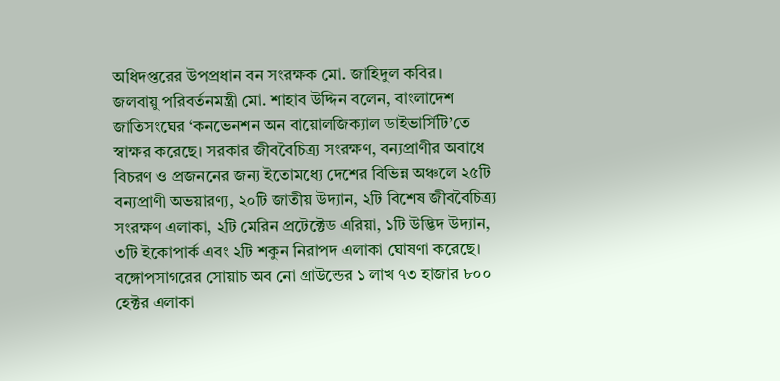অধিদপ্তরের উপপ্রধান বন সংরক্ষক মো. জাহিদুল কবির।
জলবায়ু পরিবর্তনমন্ত্রী মো. শাহাব উদ্দিন বলেন, বাংলাদেশ জাতিসংঘের ‘কনভেনশন অন বায়োলজিক্যাল ডাইভার্সিটি’তে স্বাক্ষর করেছে। সরকার জীববৈচিত্র্য সংরক্ষণ, বন্যপ্রাণীর অবাধে বিচরণ ও প্রজননের জন্য ইতোমধ্যে দেশের বিভিন্ন অঞ্চলে ২৫টি বন্যপ্রাণী অভয়ারণ্য, ২০টি জাতীয় উদ্যান, ২টি বিশেষ জীববৈচিত্র্য সংরক্ষণ এলাকা, ২টি মেরিন প্রটেক্টেড এরিয়া, ১টি উদ্ভিদ উদ্যান, ৩টি ইকোপার্ক এবং ২টি শকুন নিরাপদ এলাকা ঘোষণা করেছে। বঙ্গোপসাগরের সোয়াচ অব নো গ্রাউন্ডের ১ লাখ ৭৩ হাজার ৮০০ হেক্টর এলাকা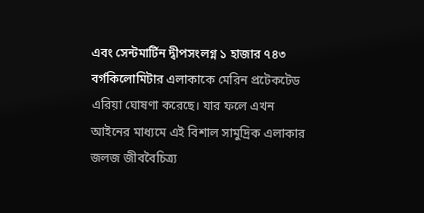এবং সেন্টমার্টিন দ্বীপসংলগ্ন ১ হাজার ৭৪৩ বর্গকিলোমিটার এলাকাকে মেরিন প্রটেকটেড এরিয়া ঘোষণা করেছে। যার ফলে এখন আইনের মাধ্যমে এই বিশাল সামুদ্রিক এলাকার জলজ জীববৈচিত্র্য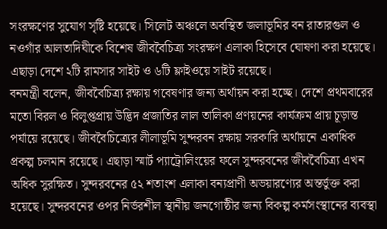সংরক্ষণের সুযোগ সৃষ্টি হয়েছে। সিলেট অঞ্চলে অবস্থিত জলাভূমির বন রাতারগুল ও নওগাঁর আলতাদিঘীকে বিশেষ জীববৈচিত্র্য সংরক্ষণ এলাকা হিসেবে ঘোষণা করা হয়েছে। এছাড়া দেশে ২টি রামসার সাইট ও ৬টি ফ্লাইওয়ে সাইট রয়েছে।
বনমন্ত্রী বলেন, জীববৈচিত্র্য রক্ষায় গবেষণার জন্য অর্থায়ন করা হচ্ছে। দেশে প্রথমবারের মতো বিরল ও বিলুপ্তপ্রায় উদ্ভিদ প্রজাতির লাল তালিকা প্রণয়নের কার্যক্রম প্রায় চূড়ান্ত পর্যায়ে রয়েছে। জীববৈচিত্র্যের লীলাভূমি সুন্দরবন রক্ষায় সরকারি অর্থায়নে একাধিক প্রকল্প চলমান রয়েছে। এছাড়া স্মার্ট প্যাট্রোলিংয়ের ফলে সুন্দরবনের জীববৈচিত্র্য এখন অধিক সুরক্ষিত। সুন্দরবনের ৫২ শতাংশ এলাকা বন্যপ্রাণী অভয়ারণ্যের অন্তর্ভুক্ত করা হয়েছে। সুন্দরবনের ওপর নির্ভরশীল স্থানীয় জনগোষ্ঠীর জন্য বিকল্প কর্মসংস্থানের ব্যবস্থা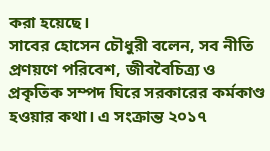করা হয়েছে।
সাবের হোসেন চৌধুরী বলেন, সব নীতি প্রণয়ণে পরিবেশ, জীববৈচিত্র্য ও প্রকৃতিক সম্পদ ঘিরে সরকারের কর্মকাণ্ড হওয়ার কথা। এ সংক্রান্ত ২০১৭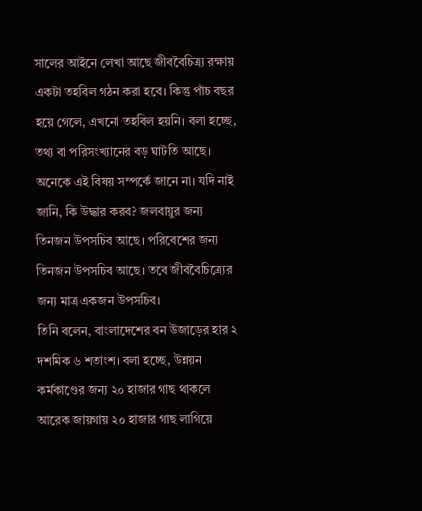সালের আইনে লেখা আছে জীববৈচিত্র্য রক্ষায় একটা তহবিল গঠন করা হবে। কিন্তু পাঁচ বছর হয়ে গেলে, এখনো তহবিল হয়নি। বলা হচ্ছে, তথ্য বা পরিসংখ্যানের বড় ঘাটতি আছে। অনেকে এই বিষয় সম্পর্কে জানে না। যদি নাই জানি, কি উদ্ধার করব? জলবায়ুর জন্য তিনজন উপসচিব আছে। পরিবেশের জন্য তিনজন উপসচিব আছে। তবে জীববৈচিত্র্যের জন্য মাত্র একজন উপসচিব।
তিনি বলেন, বাংলাদেশের বন উজাড়ের হার ২ দশমিক ৬ শতাংশ। বলা হচ্ছে, উন্নয়ন কর্মকাণ্ডের জন্য ২০ হাজার গাছ থাকলে আরেক জায়গায় ২০ হাজার গাছ লাগিয়ে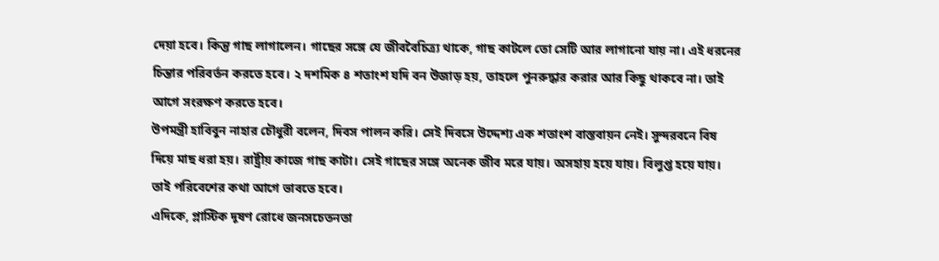দেয়া হবে। কিন্তু গাছ লাগালেন। গাছের সঙ্গে যে জীববৈচিত্র্য থাকে, গাছ কাটলে তো সেটি আর লাগানো যায় না। এই ধরনের চিন্তার পরিবর্তন করতে হবে। ২ দশমিক ৪ শতাংশ যদি বন উজাড় হয়, তাহলে পুনরুদ্ধার করার আর কিছু থাকবে না। তাই আগে সংরক্ষণ করতে হবে।
উপমন্ত্রী হাবিবুন নাহার চৌধুরী বলেন, দিবস পালন করি। সেই দিবসে উদ্দেশ্য এক শতাংশ বাস্তবায়ন নেই। সুন্দরবনে বিষ দিয়ে মাছ ধরা হয়। রাষ্ট্রীয় কাজে গাছ কাটা। সেই গাছের সঙ্গে অনেক জীব মরে যায়। অসহায় হয়ে যায়। বিলুপ্ত হয়ে যায়। তাই পরিবেশের কথা আগে ভাবতে হবে।
এদিকে, প্লাস্টিক দূষণ রোধে জনসচেতনতা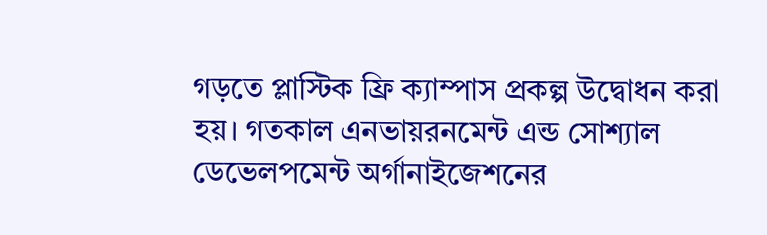গড়তে প্লাস্টিক ফ্রি ক্যাম্পাস প্রকল্প উদ্বোধন করা হয়। গতকাল এনভায়রনমেন্ট এন্ড সোশ্যাল ডেভেলপমেন্ট অর্গানাইজেশনের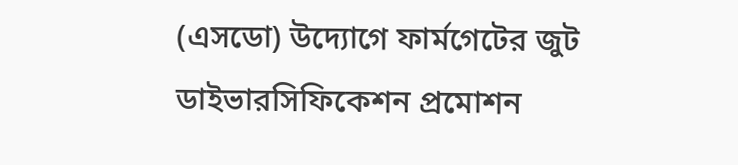(এসডো) উদ্যোগে ফার্মগেটের জুট ডাইভারসিফিকেশন প্রমোশন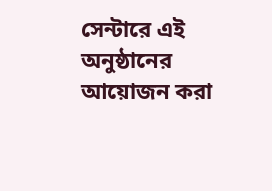সেন্টারে এই অনুষ্ঠানের আয়োজন করা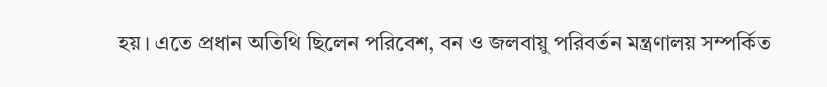হয়। এতে প্রধান অতিথি ছিলেন পরিবেশ, বন ও জলবায়ু পরিবর্তন মন্ত্রণালয় সম্পর্কিত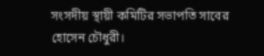সংসদীয় স্থায়ী কমিটির সভাপতি সাবের হোসেন চৌধুরী।